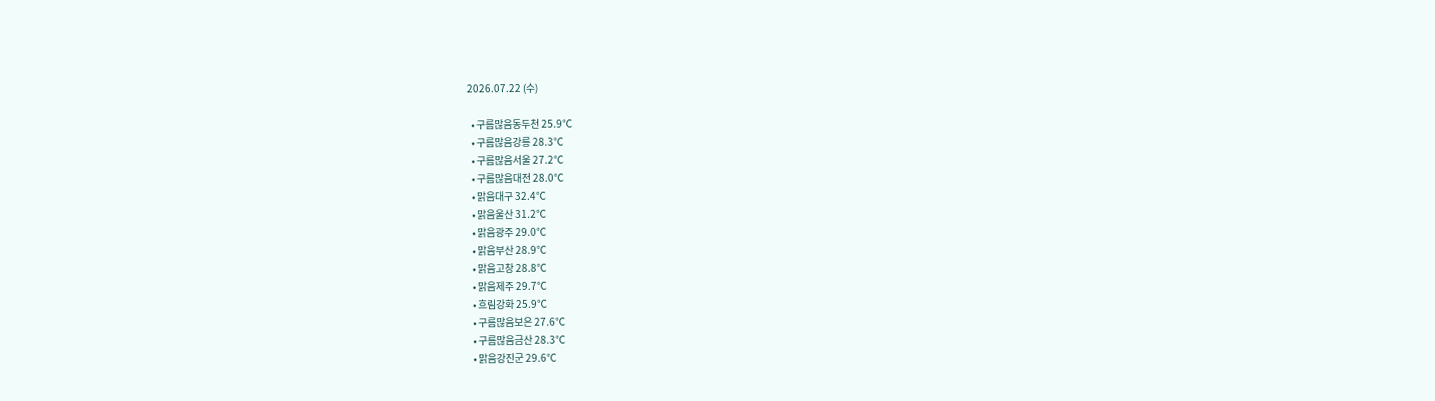2026.07.22 (수)

  • 구름많음동두천 25.9℃
  • 구름많음강릉 28.3℃
  • 구름많음서울 27.2℃
  • 구름많음대전 28.0℃
  • 맑음대구 32.4℃
  • 맑음울산 31.2℃
  • 맑음광주 29.0℃
  • 맑음부산 28.9℃
  • 맑음고창 28.8℃
  • 맑음제주 29.7℃
  • 흐림강화 25.9℃
  • 구름많음보은 27.6℃
  • 구름많음금산 28.3℃
  • 맑음강진군 29.6℃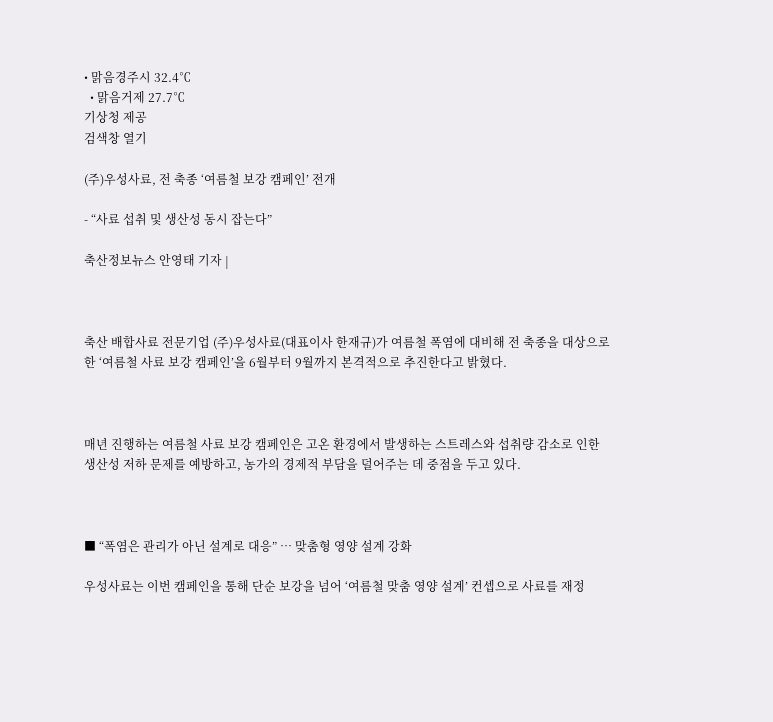• 맑음경주시 32.4℃
  • 맑음거제 27.7℃
기상청 제공
검색창 열기

(주)우성사료, 전 축종 ‘여름철 보강 캠페인’ 전개

- “사료 섭취 및 생산성 동시 잡는다”

축산정보뉴스 안영태 기자 |



축산 배합사료 전문기업 (주)우성사료(대표이사 한재규)가 여름철 폭염에 대비해 전 축종을 대상으로 한 ‘여름철 사료 보강 캠페인’을 6월부터 9월까지 본격적으로 추진한다고 밝혔다.



매년 진행하는 여름철 사료 보강 캠페인은 고온 환경에서 발생하는 스트레스와 섭취량 감소로 인한 생산성 저하 문제를 예방하고, 농가의 경제적 부담을 덜어주는 데 중점을 두고 있다.



■ “폭염은 관리가 아닌 설계로 대응” … 맞춤형 영양 설계 강화

우성사료는 이번 캠페인을 통해 단순 보강을 넘어 ‘여름철 맞춤 영양 설계’ 컨셉으로 사료를 재정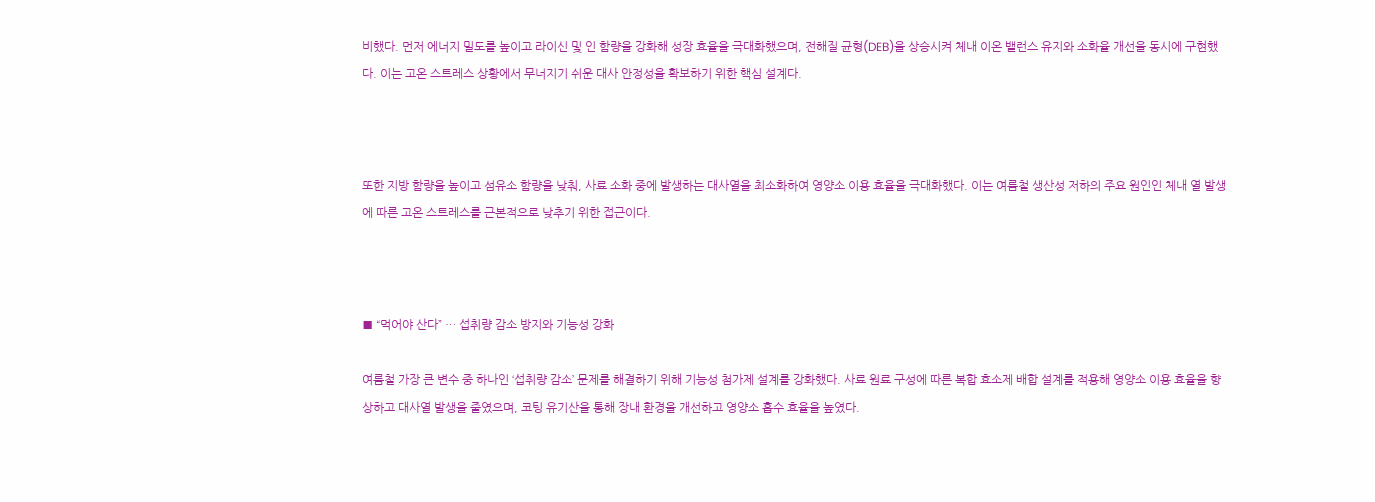비했다. 먼저 에너지 밀도를 높이고 라이신 및 인 함량을 강화해 성장 효율을 극대화했으며, 전해질 균형(DEB)을 상승시켜 체내 이온 밸런스 유지와 소화율 개선을 동시에 구현했다. 이는 고온 스트레스 상황에서 무너지기 쉬운 대사 안정성을 확보하기 위한 핵심 설계다.



또한 지방 함량을 높이고 섬유소 함량을 낮춰, 사료 소화 중에 발생하는 대사열을 최소화하여 영양소 이용 효율을 극대화했다. 이는 여름철 생산성 저하의 주요 원인인 체내 열 발생에 따른 고온 스트레스를 근본적으로 낮추기 위한 접근이다.



■ “먹어야 산다” … 섭취량 감소 방지와 기능성 강화

여름철 가장 큰 변수 중 하나인 ‘섭취량 감소’ 문제를 해결하기 위해 기능성 첨가제 설계를 강화했다. 사료 원료 구성에 따른 복합 효소제 배합 설계를 적용해 영양소 이용 효율을 향상하고 대사열 발생을 줄였으며, 코팅 유기산을 통해 장내 환경을 개선하고 영양소 흡수 효율을 높였다.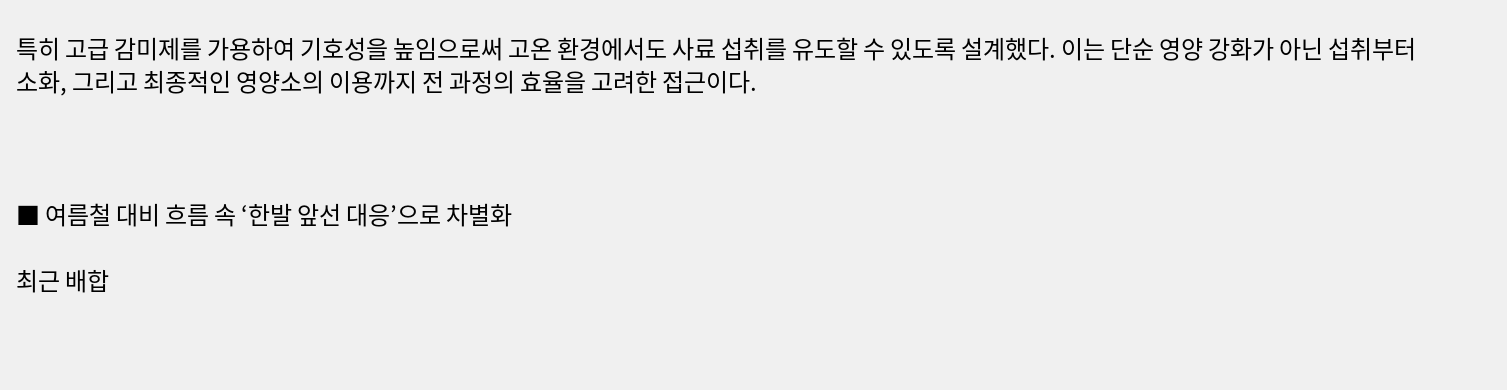특히 고급 감미제를 가용하여 기호성을 높임으로써 고온 환경에서도 사료 섭취를 유도할 수 있도록 설계했다. 이는 단순 영양 강화가 아닌 섭취부터 소화, 그리고 최종적인 영양소의 이용까지 전 과정의 효율을 고려한 접근이다.



■ 여름철 대비 흐름 속 ‘한발 앞선 대응’으로 차별화

최근 배합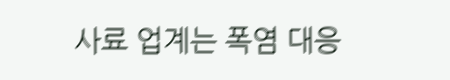사료 업계는 폭염 대응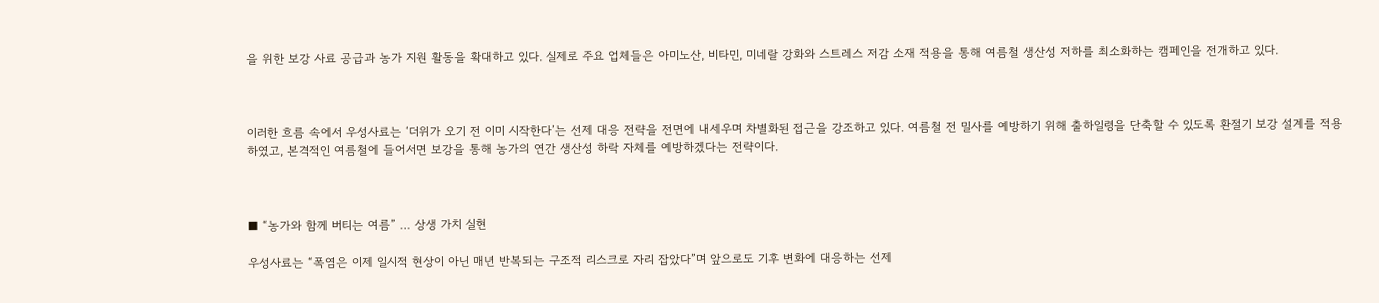을 위한 보강 사료 공급과 농가 지원 활동을 확대하고 있다. 실제로 주요 업체들은 아미노산, 비타민, 미네랄 강화와 스트레스 저감 소재 적용을 통해 여름철 생산성 저하를 최소화하는 캠페인을 전개하고 있다.



이러한 흐름 속에서 우성사료는 ‘더위가 오기 전 이미 시작한다’는 선제 대응 전략을 전면에 내세우며 차별화된 접근을 강조하고 있다. 여름철 전 밀사를 예방하기 위해 출하일령을 단축할 수 있도록 환절기 보강 설계를 적용하였고, 본격적인 여름철에 들어서면 보강을 통해 농가의 연간 생산성 하락 자체를 예방하겠다는 전략이다.



■ “농가와 함께 버티는 여름” … 상생 가치 실현

우성사료는 “폭염은 이제 일시적 현상이 아닌 매년 반복되는 구조적 리스크로 자리 잡았다”며 앞으로도 기후 변화에 대응하는 선제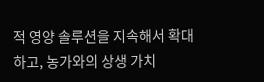적 영양 솔루션을 지속해서 확대하고, 농가와의 상생 가치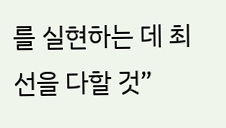를 실현하는 데 최선을 다할 것”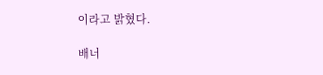이라고 밝혔다.

배너